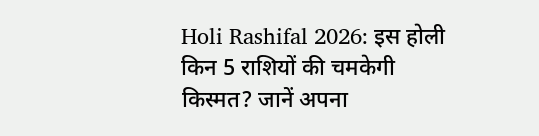Holi Rashifal 2026: इस होली किन 5 राशियों की चमकेगी किस्मत? जानें अपना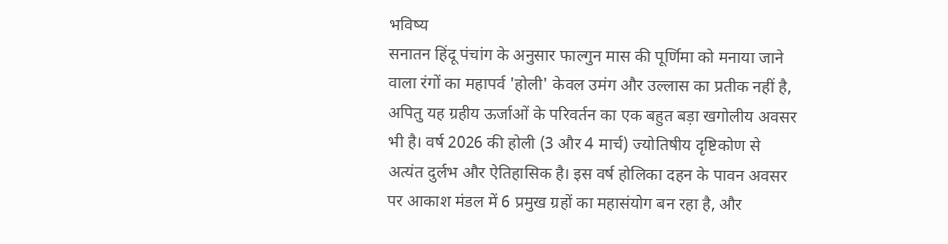भविष्य
सनातन हिंदू पंचांग के अनुसार फाल्गुन मास की पूर्णिमा को मनाया जाने वाला रंगों का महापर्व 'होली' केवल उमंग और उल्लास का प्रतीक नहीं है, अपितु यह ग्रहीय ऊर्जाओं के परिवर्तन का एक बहुत बड़ा खगोलीय अवसर भी है। वर्ष 2026 की होली (3 और 4 मार्च) ज्योतिषीय दृष्टिकोण से अत्यंत दुर्लभ और ऐतिहासिक है। इस वर्ष होलिका दहन के पावन अवसर पर आकाश मंडल में 6 प्रमुख ग्रहों का महासंयोग बन रहा है, और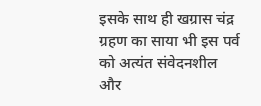इसके साथ ही खग्रास चंद्र ग्रहण का साया भी इस पर्व को अत्यंत संवेदनशील और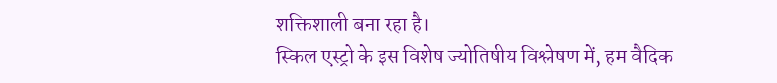शक्तिशाली बना रहा है।
स्किल एस्ट्रो के इस विशेष ज्योतिषीय विश्लेषण में, हम वैदिक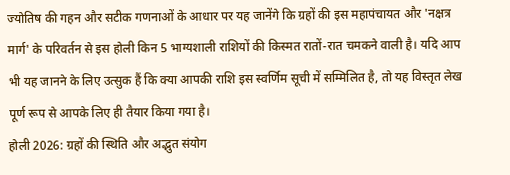ज्योतिष की गहन और सटीक गणनाओं के आधार पर यह जानेंगे कि ग्रहों की इस महापंचायत और 'नक्षत्र मार्ग' के परिवर्तन से इस होली किन 5 भाग्यशाली राशियों की किस्मत रातों-रात चमकने वाली है। यदि आप भी यह जानने के लिए उत्सुक हैं कि क्या आपकी राशि इस स्वर्णिम सूची में सम्मिलित है, तो यह विस्तृत लेख पूर्ण रूप से आपके लिए ही तैयार किया गया है।
होली 2026: ग्रहों की स्थिति और अद्भुत संयोग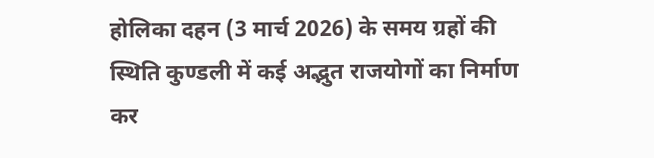होलिका दहन (3 मार्च 2026) के समय ग्रहों की स्थिति कुण्डली में कई अद्भुत राजयोगों का निर्माण कर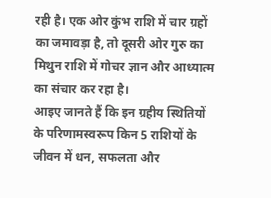रही है। एक ओर कुंभ राशि में चार ग्रहों का जमावड़ा है, तो दूसरी ओर गुरु का मिथुन राशि में गोचर ज्ञान और आध्यात्म का संचार कर रहा है।
आइए जानते हैं कि इन ग्रहीय स्थितियों के परिणामस्वरूप किन 5 राशियों के जीवन में धन, सफलता और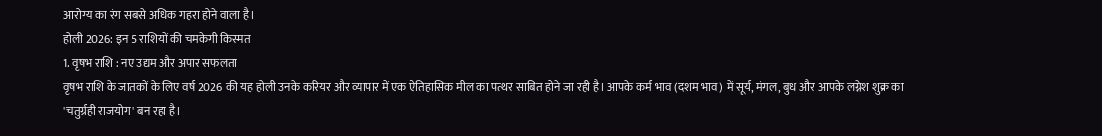आरोग्य का रंग सबसे अधिक गहरा होने वाला है।
होली 2026: इन 5 राशियों की चमकेगी किस्मत
1. वृषभ राशि : नए उद्यम और अपार सफलता
वृषभ राशि के जातकों के लिए वर्ष 2026 की यह होली उनके करियर और व्यापार में एक ऐतिहासिक मील का पत्थर साबित होने जा रही है। आपके कर्म भाव (दशम भाव) में सूर्य, मंगल, बुध और आपके लग्नेश शुक्र का 'चतुर्ग्रही राजयोग' बन रहा है।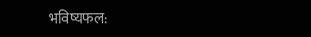भविष्यफल: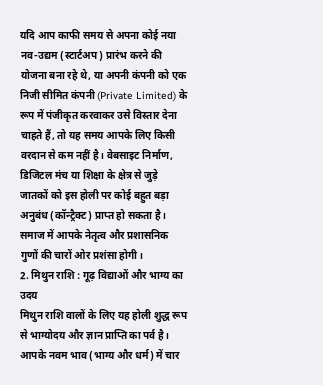यदि आप काफी समय से अपना कोई नया नव-उद्यम (स्टार्टअप) प्रारंभ करने की योजना बना रहे थे, या अपनी कंपनी को एक निजी सीमित कंपनी (Private Limited) के रूप में पंजीकृत करवाकर उसे विस्तार देना चाहते हैं, तो यह समय आपके लिए किसी वरदान से कम नहीं है। वेबसाइट निर्माण, डिजिटल मंच या शिक्षा के क्षेत्र से जुड़े जातकों को इस होली पर कोई बहुत बड़ा अनुबंध (कॉन्ट्रैक्ट) प्राप्त हो सकता है। समाज में आपके नेतृत्व और प्रशासनिक गुणों की चारों ओर प्रशंसा होगी।
2. मिथुन राशि : गूढ़ विद्याओं और भाग्य का उदय
मिथुन राशि वालों के लिए यह होली शुद्ध रूप से भाग्योदय और ज्ञान प्राप्ति का पर्व है। आपके नवम भाव (भाग्य और धर्म) में चार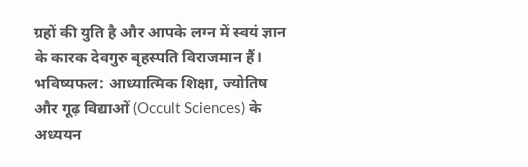ग्रहों की युति है और आपके लग्न में स्वयं ज्ञान के कारक देवगुरु बृहस्पति विराजमान हैं।
भविष्यफल: आध्यात्मिक शिक्षा, ज्योतिष और गूढ़ विद्याओं (Occult Sciences) के अध्ययन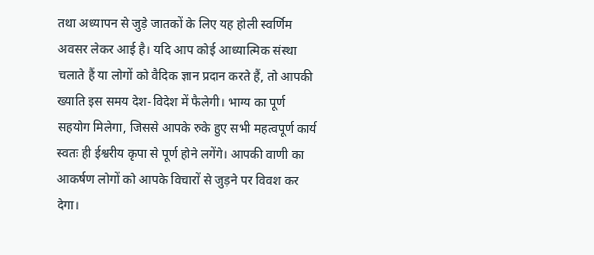तथा अध्यापन से जुड़े जातकों के लिए यह होली स्वर्णिम अवसर लेकर आई है। यदि आप कोई आध्यात्मिक संस्था चलाते हैं या लोगों को वैदिक ज्ञान प्रदान करते हैं, तो आपकी ख्याति इस समय देश-विदेश में फैलेगी। भाग्य का पूर्ण सहयोग मिलेगा, जिससे आपके रुके हुए सभी महत्वपूर्ण कार्य स्वतः ही ईश्वरीय कृपा से पूर्ण होने लगेंगे। आपकी वाणी का आकर्षण लोगों को आपके विचारों से जुड़ने पर विवश कर देगा।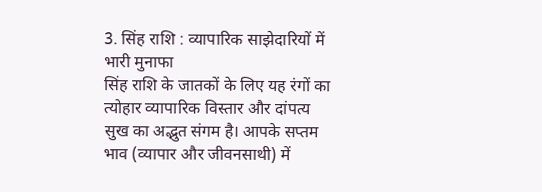3. सिंह राशि : व्यापारिक साझेदारियों में भारी मुनाफा
सिंह राशि के जातकों के लिए यह रंगों का त्योहार व्यापारिक विस्तार और दांपत्य सुख का अद्भुत संगम है। आपके सप्तम भाव (व्यापार और जीवनसाथी) में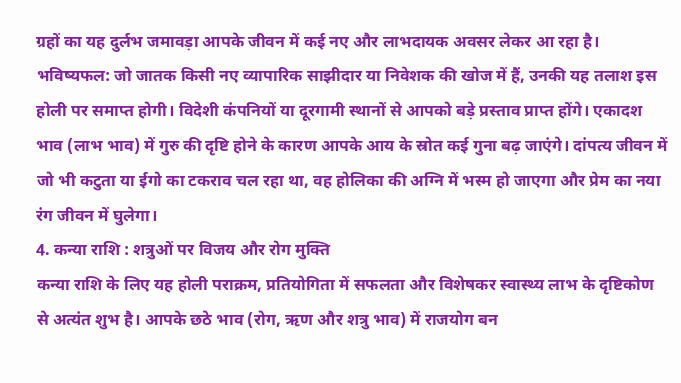ग्रहों का यह दुर्लभ जमावड़ा आपके जीवन में कई नए और लाभदायक अवसर लेकर आ रहा है।
भविष्यफल: जो जातक किसी नए व्यापारिक साझीदार या निवेशक की खोज में हैं, उनकी यह तलाश इस होली पर समाप्त होगी। विदेशी कंपनियों या दूरगामी स्थानों से आपको बड़े प्रस्ताव प्राप्त होंगे। एकादश भाव (लाभ भाव) में गुरु की दृष्टि होने के कारण आपके आय के स्रोत कई गुना बढ़ जाएंगे। दांपत्य जीवन में जो भी कटुता या ईगो का टकराव चल रहा था, वह होलिका की अग्नि में भस्म हो जाएगा और प्रेम का नया रंग जीवन में घुलेगा।
4. कन्या राशि : शत्रुओं पर विजय और रोग मुक्ति
कन्या राशि के लिए यह होली पराक्रम, प्रतियोगिता में सफलता और विशेषकर स्वास्थ्य लाभ के दृष्टिकोण से अत्यंत शुभ है। आपके छठे भाव (रोग, ऋण और शत्रु भाव) में राजयोग बन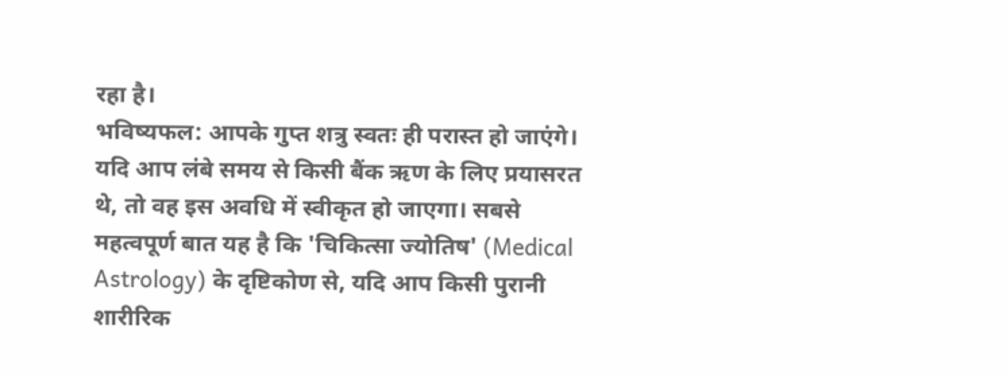रहा है।
भविष्यफल: आपके गुप्त शत्रु स्वतः ही परास्त हो जाएंगे। यदि आप लंबे समय से किसी बैंक ऋण के लिए प्रयासरत थे, तो वह इस अवधि में स्वीकृत हो जाएगा। सबसे महत्वपूर्ण बात यह है कि 'चिकित्सा ज्योतिष' (Medical Astrology) के दृष्टिकोण से, यदि आप किसी पुरानी शारीरिक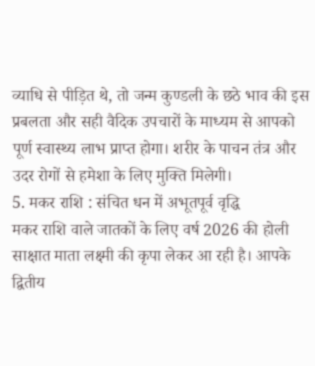व्याधि से पीड़ित थे, तो जन्म कुण्डली के छठे भाव की इस प्रबलता और सही वैदिक उपचारों के माध्यम से आपको पूर्ण स्वास्थ्य लाभ प्राप्त होगा। शरीर के पाचन तंत्र और उदर रोगों से हमेशा के लिए मुक्ति मिलेगी।
5. मकर राशि : संचित धन में अभूतपूर्व वृद्धि
मकर राशि वाले जातकों के लिए वर्ष 2026 की होली साक्षात माता लक्ष्मी की कृपा लेकर आ रही है। आपके द्वितीय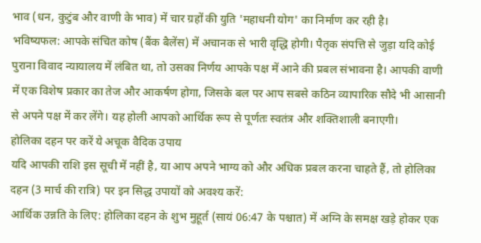भाव (धन, कुटुंब और वाणी के भाव) में चार ग्रहों की युति 'महाधनी योग' का निर्माण कर रही है।
भविष्यफल: आपके संचित कोष (बैंक बैलेंस) में अचानक से भारी वृद्धि होगी। पैतृक संपत्ति से जुड़ा यदि कोई पुराना विवाद न्यायालय में लंबित था, तो उसका निर्णय आपके पक्ष में आने की प्रबल संभावना है। आपकी वाणी में एक विशेष प्रकार का तेज और आकर्षण होगा, जिसके बल पर आप सबसे कठिन व्यापारिक सौदे भी आसानी से अपने पक्ष में कर लेंगे। यह होली आपको आर्थिक रूप से पूर्णतः स्वतंत्र और शक्तिशाली बनाएगी।
होलिका दहन पर करें ये अचूक वैदिक उपाय
यदि आपकी राशि इस सूची में नहीं है, या आप अपने भाग्य को और अधिक प्रबल करना चाहते हैं, तो होलिका दहन (3 मार्च की रात्रि) पर इन सिद्ध उपायों को अवश्य करें:
आर्थिक उन्नति के लिए: होलिका दहन के शुभ मुहूर्त (सायं 06:47 के पश्चात) में अग्नि के समक्ष खड़े होकर एक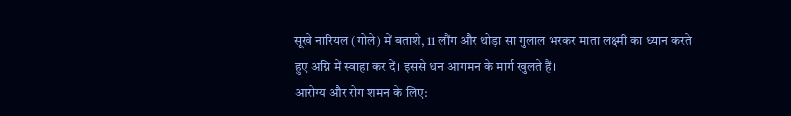सूखे नारियल (गोले) में बताशे, 11 लौंग और थोड़ा सा गुलाल भरकर माता लक्ष्मी का ध्यान करते हुए अग्नि में स्वाहा कर दें। इससे धन आगमन के मार्ग खुलते हैं।
आरोग्य और रोग शमन के लिए: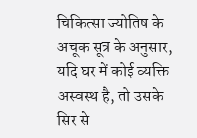चिकित्सा ज्योतिष के अचूक सूत्र के अनुसार, यदि घर में कोई व्यक्ति अस्वस्थ है, तो उसके सिर से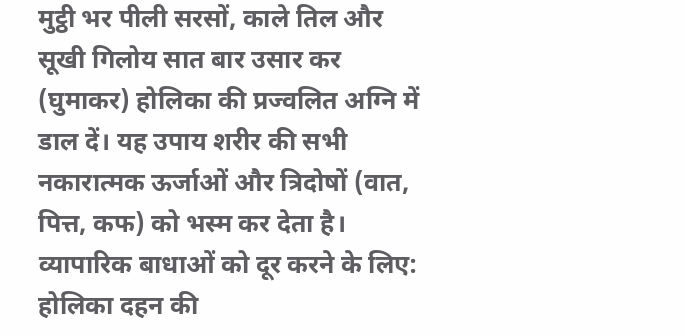मुट्ठी भर पीली सरसों, काले तिल और सूखी गिलोय सात बार उसार कर (घुमाकर) होलिका की प्रज्वलित अग्नि में डाल दें। यह उपाय शरीर की सभी नकारात्मक ऊर्जाओं और त्रिदोषों (वात, पित्त, कफ) को भस्म कर देता है।
व्यापारिक बाधाओं को दूर करने के लिए: होलिका दहन की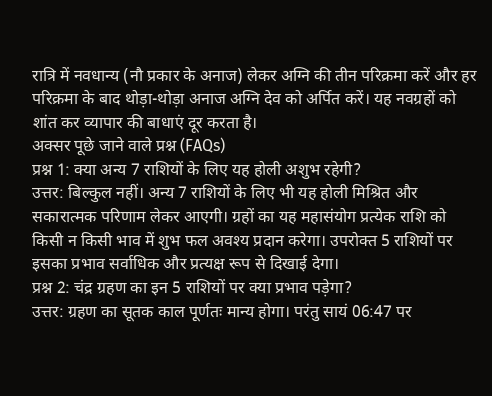रात्रि में नवधान्य (नौ प्रकार के अनाज) लेकर अग्नि की तीन परिक्रमा करें और हर परिक्रमा के बाद थोड़ा-थोड़ा अनाज अग्नि देव को अर्पित करें। यह नवग्रहों को शांत कर व्यापार की बाधाएं दूर करता है।
अक्सर पूछे जाने वाले प्रश्न (FAQs)
प्रश्न 1: क्या अन्य 7 राशियों के लिए यह होली अशुभ रहेगी?
उत्तर: बिल्कुल नहीं। अन्य 7 राशियों के लिए भी यह होली मिश्रित और सकारात्मक परिणाम लेकर आएगी। ग्रहों का यह महासंयोग प्रत्येक राशि को किसी न किसी भाव में शुभ फल अवश्य प्रदान करेगा। उपरोक्त 5 राशियों पर इसका प्रभाव सर्वाधिक और प्रत्यक्ष रूप से दिखाई देगा।
प्रश्न 2: चंद्र ग्रहण का इन 5 राशियों पर क्या प्रभाव पड़ेगा?
उत्तर: ग्रहण का सूतक काल पूर्णतः मान्य होगा। परंतु सायं 06:47 पर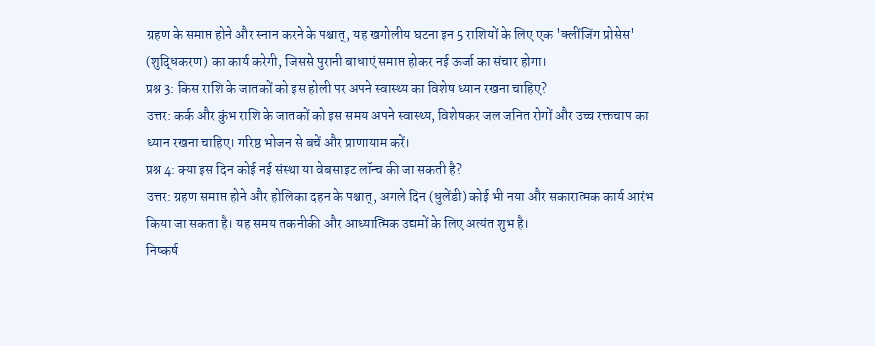ग्रहण के समाप्त होने और स्नान करने के पश्चात्, यह खगोलीय घटना इन 5 राशियों के लिए एक 'क्लींजिंग प्रोसेस' (शुद्धिकरण) का कार्य करेगी, जिससे पुरानी बाधाएं समाप्त होकर नई ऊर्जा का संचार होगा।
प्रश्न 3: किस राशि के जातकों को इस होली पर अपने स्वास्थ्य का विशेष ध्यान रखना चाहिए?
उत्तर: कर्क और कुंभ राशि के जातकों को इस समय अपने स्वास्थ्य, विशेषकर जल जनित रोगों और उच्च रक्तचाप का ध्यान रखना चाहिए। गरिष्ठ भोजन से बचें और प्राणायाम करें।
प्रश्न 4: क्या इस दिन कोई नई संस्था या वेबसाइट लॉन्च की जा सकती है?
उत्तर: ग्रहण समाप्त होने और होलिका दहन के पश्चात्, अगले दिन (धुलेंडी) कोई भी नया और सकारात्मक कार्य आरंभ किया जा सकता है। यह समय तकनीकी और आध्यात्मिक उद्यमों के लिए अत्यंत शुभ है।
निष्कर्ष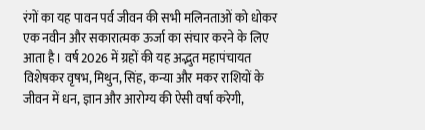रंगों का यह पावन पर्व जीवन की सभी मलिनताओं को धोकर एक नवीन और सकारात्मक ऊर्जा का संचार करने के लिए आता है। वर्ष 2026 में ग्रहों की यह अद्भुत महापंचायत विशेषकर वृषभ, मिथुन, सिंह, कन्या और मकर राशियों के जीवन में धन, ज्ञान और आरोग्य की ऐसी वर्षा करेगी,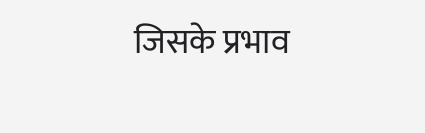जिसके प्रभाव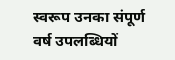स्वरूप उनका संपूर्ण वर्ष उपलब्धियों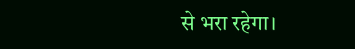से भरा रहेगा।